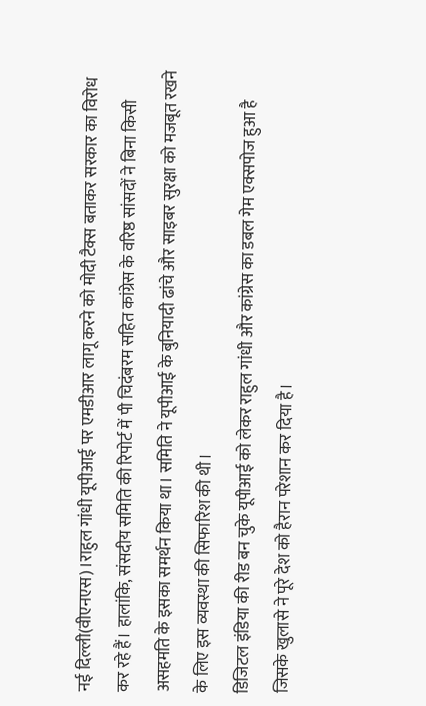नई दिल्ली(वीएनएस)।राहुल गांधी यूपीआई पर एमडीआर लागू करने को मोदी टैक्स बताकर सरकार का विरोध कर रहे हैं। हालांकि, संसदीय समिति की रिपोर्ट में पी चिदंबरम सहित कांग्रेस के वरिष्ठ सांसदों ने बिना किसी असहमति के इसका समर्थन किया था। समिति ने यूपीआई के बुनियादी ढांचे और साइबर सुरक्षा को मजबूत रखने के लिए इस व्यवस्था की सिफारिश की थी।
डिजिटल इंडिया की रीड बन चुके यूपीआई को लेकर राहुल गांधी और कांग्रेस का डबल गेम एक्सपोज हुआ है जिसके खुलासे ने पूरे देश को हैरान परेशान कर दिया है।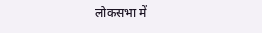लोकसभा में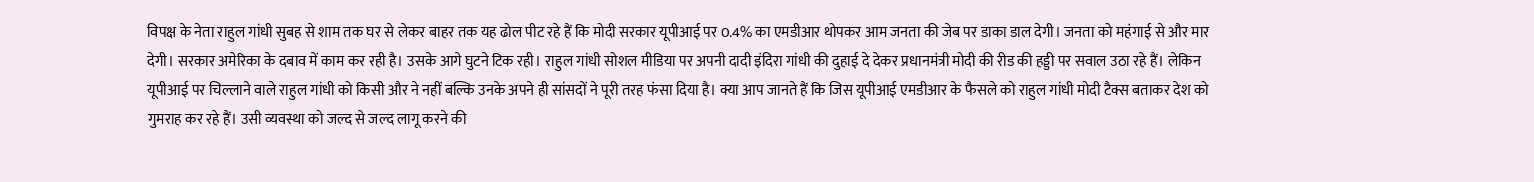विपक्ष के नेता राहुल गांधी सुबह से शाम तक घर से लेकर बाहर तक यह ढोल पीट रहे हैं कि मोदी सरकार यूपीआई पर 0.4% का एमडीआर थोपकर आम जनता की जेब पर डाका डाल देगी। जनता को महंगाई से और मार देगी। सरकार अमेरिका के दबाव में काम कर रही है। उसके आगे घुटने टिक रही। राहुल गांधी सोशल मीडिया पर अपनी दादी इंदिरा गांधी की दुहाई दे देकर प्रधानमंत्री मोदी की रीड की हड्डी पर सवाल उठा रहे हैं। लेकिन यूपीआई पर चिल्लाने वाले राहुल गांधी को किसी और ने नहीं बल्कि उनके अपने ही सांसदों ने पूरी तरह फंसा दिया है। क्या आप जानते हैं कि जिस यूपीआई एमडीआर के फैसले को राहुल गांधी मोदी टैक्स बताकर देश को गुमराह कर रहे हैं। उसी व्यवस्था को जल्द से जल्द लागू करने की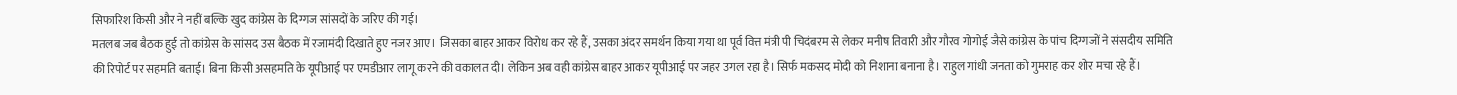सिफारिश किसी और ने नहीं बल्कि खुद कांग्रेस के दिग्गज सांसदों के जरिए की गई।
मतलब जब बैठक हुई तो कांग्रेस के सांसद उस बैठक में रजामंदी दिखाते हुए नजर आए। जिसका बाहर आकर विरोध कर रहे हैं, उसका अंदर समर्थन किया गया था पूर्व वित्त मंत्री पी चिदंबरम से लेकर मनीष तिवारी और गौरव गोगोई जैसे कांग्रेस के पांच दिग्गजों ने संसदीय समिति की रिपोर्ट पर सहमति बताई। बिना किसी असहमति के यूपीआई पर एमडीआर लागू करने की वकालत दी। लेकिन अब वही कांग्रेस बाहर आकर यूपीआई पर जहर उगल रहा है। सिर्फ मकसद मोदी को निशाना बनाना है। राहुल गांधी जनता को गुमराह कर शोर मचा रहे हैं।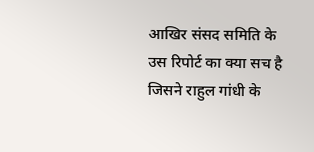आखिर संसद समिति के उस रिपोर्ट का क्या सच है जिसने राहुल गांधी के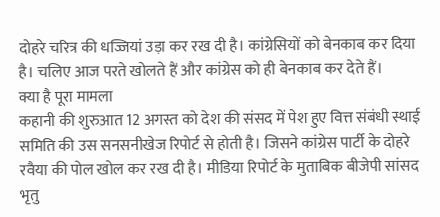दोहरे चरित्र की धज्जियां उड़ा कर रख दी है। कांग्रेसियों को बेनकाब कर दिया है। चलिए आज परते खोलते हैं और कांग्रेस को ही बेनकाब कर देते हैं।
क्या है पूरा मामला
कहानी की शुरुआत 12 अगस्त को देश की संसद में पेश हुए वित्त संबंधी स्थाई समिति की उस सनसनीखेज रिपोर्ट से होती है। जिसने कांग्रेस पार्टी के दोहरे रवैया की पोल खोल कर रख दी है। मीडिया रिपोर्ट के मुताबिक बीजेपी सांसद भृतु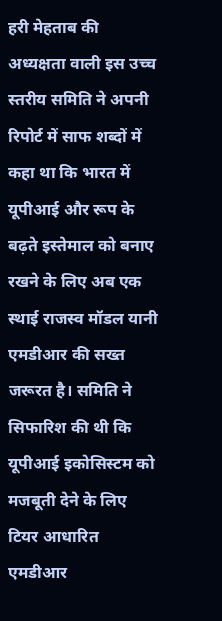हरी मेहताब की अध्यक्षता वाली इस उच्च स्तरीय समिति ने अपनी रिपोर्ट में साफ शब्दों में कहा था कि भारत में यूपीआई और रूप के बढ़ते इस्तेमाल को बनाए रखने के लिए अब एक स्थाई राजस्व मॉडल यानी एमडीआर की सख्त जरूरत है। समिति ने सिफारिश की थी कि यूपीआई इकोसिस्टम को मजबूती देने के लिए टियर आधारित एमडीआर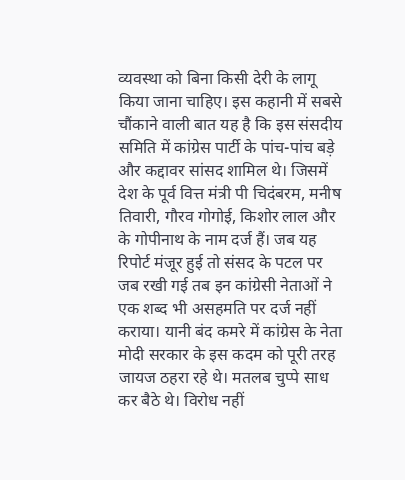व्यवस्था को बिना किसी देरी के लागू किया जाना चाहिए। इस कहानी में सबसे चौंकाने वाली बात यह है कि इस संसदीय समिति में कांग्रेस पार्टी के पांच-पांच बड़े और कद्दावर सांसद शामिल थे। जिसमें देश के पूर्व वित्त मंत्री पी चिदंबरम, मनीष तिवारी, गौरव गोगोई, किशोर लाल और के गोपीनाथ के नाम दर्ज हैं। जब यह रिपोर्ट मंजूर हुई तो संसद के पटल पर जब रखी गई तब इन कांग्रेसी नेताओं ने एक शब्द भी असहमति पर दर्ज नहीं कराया। यानी बंद कमरे में कांग्रेस के नेता मोदी सरकार के इस कदम को पूरी तरह जायज ठहरा रहे थे। मतलब चुप्पे साध कर बैठे थे। विरोध नहीं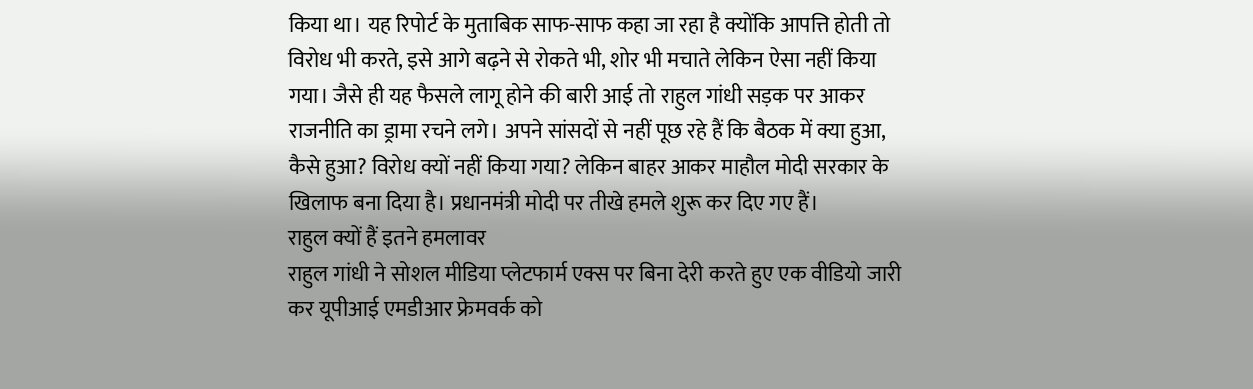किया था। यह रिपोर्ट के मुताबिक साफ-साफ कहा जा रहा है क्योंकि आपत्ति होती तो विरोध भी करते, इसे आगे बढ़ने से रोकते भी, शोर भी मचाते लेकिन ऐसा नहीं किया गया। जैसे ही यह फैसले लागू होने की बारी आई तो राहुल गांधी सड़क पर आकर राजनीति का ड्रामा रचने लगे। अपने सांसदों से नहीं पूछ रहे हैं कि बैठक में क्या हुआ, कैसे हुआ? विरोध क्यों नहीं किया गया? लेकिन बाहर आकर माहौल मोदी सरकार के खिलाफ बना दिया है। प्रधानमंत्री मोदी पर तीखे हमले शुरू कर दिए गए हैं।
राहुल क्यों हैं इतने हमलावर
राहुल गांधी ने सोशल मीडिया प्लेटफार्म एक्स पर बिना देरी करते हुए एक वीडियो जारी कर यूपीआई एमडीआर फ्रेमवर्क को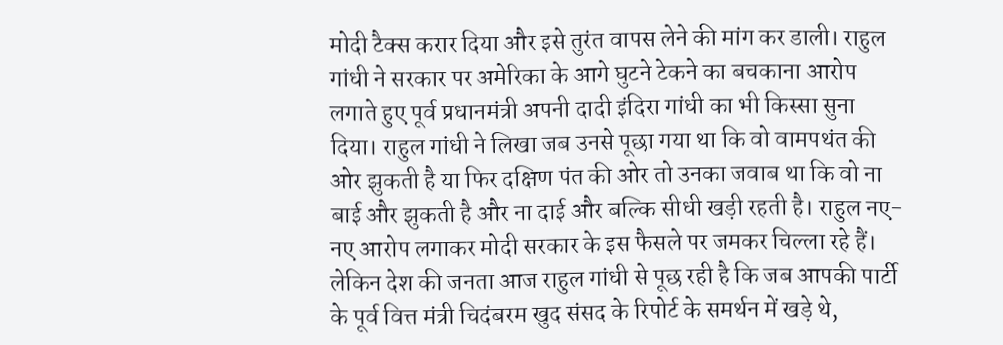मोदी टैक्स करार दिया और इसे तुरंत वापस लेने की मांग कर डाली। राहुल गांधी ने सरकार पर अमेरिका के आगे घुटने टेकने का बचकाना आरोप लगाते हुए पूर्व प्रधानमंत्री अपनी दादी इंदिरा गांधी का भी किस्सा सुना दिया। राहुल गांधी ने लिखा जब उनसे पूछा गया था कि वो वामपथंत की ओर झुकती है या फिर दक्षिण पंत की ओर तो उनका जवाब था कि वो ना बाई और झुकती है और ना दाई और बल्कि सीधी खड़ी रहती है। राहुल नए-नए आरोप लगाकर मोदी सरकार के इस फैसले पर जमकर चिल्ला रहे हैं। लेकिन देश की जनता आज राहुल गांधी से पूछ रही है कि जब आपकी पार्टी के पूर्व वित्त मंत्री चिदंबरम खुद संसद के रिपोर्ट के समर्थन में खड़े थे,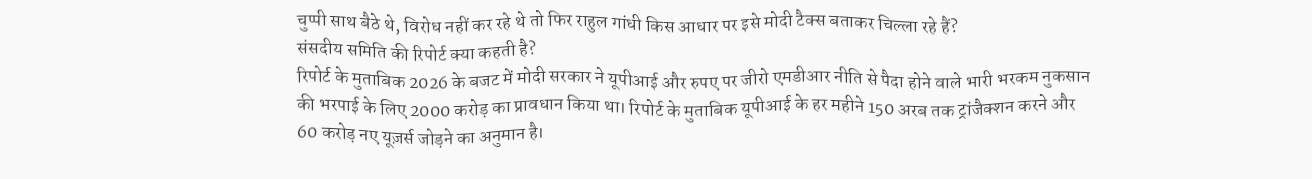चुप्पी साथ बैठे थे, विरोध नहीं कर रहे थे तो फिर राहुल गांधी किस आधार पर इसे मोदी टैक्स बताकर चिल्ला रहे हैं?
संसदीय समिति की रिपोर्ट क्या कहती है?
रिपोर्ट के मुताबिक 2026 के बजट में मोदी सरकार ने यूपीआई और रुपए पर जीरो एमडीआर नीति से पैदा होने वाले भारी भरकम नुकसान की भरपाई के लिए 2000 करोड़ का प्रावधान किया था। रिपोर्ट के मुताबिक यूपीआई के हर महीने 150 अरब तक ट्रांजैक्शन करने और 60 करोड़ नए यूज़र्स जोड़ने का अनुमान है।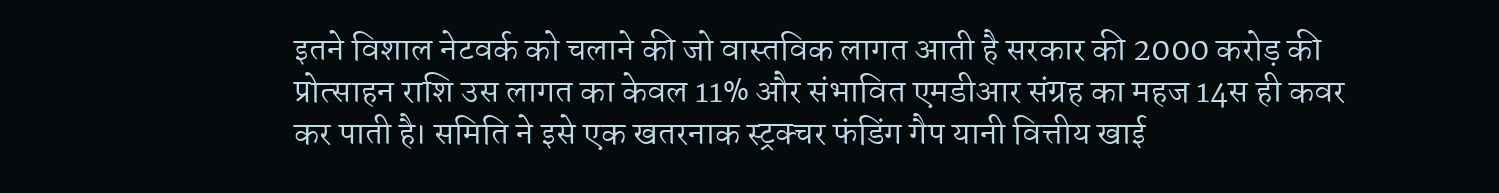इतने विशाल नेटवर्क को चलाने की जो वास्तविक लागत आती है सरकार की 2000 करोड़ की प्रोत्साहन राशि उस लागत का केवल 11% और संभावित एमडीआर संग्रह का महज 14स ही कवर कर पाती है। समिति ने इसे एक खतरनाक स्ट्रक्चर फंडिंग गैप यानी वित्तीय खाई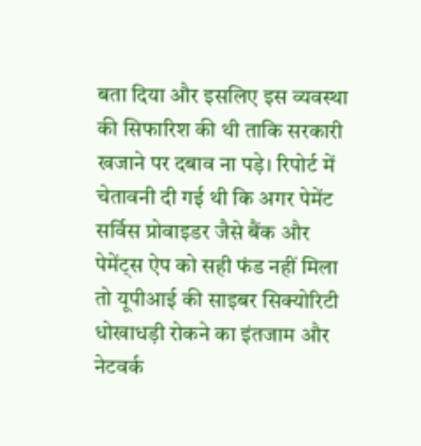बता दिया और इसलिए इस व्यवस्था की सिफारिश की थी ताकि सरकारी खजाने पर दबाव ना पड़े। रिपोर्ट में चेतावनी दी गई थी कि अगर पेमेंट सर्विस प्रोवाइडर जैसे बैंक और पेमेंट्स ऐप को सही फंड नहीं मिला तो यूपीआई की साइबर सिक्योरिटी धोखाधड़ी रोकने का इंतजाम और नेटवर्क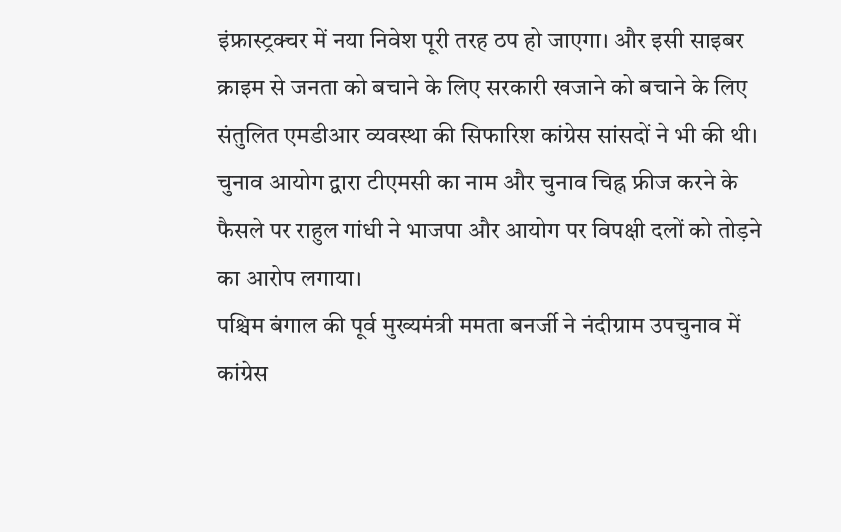इंफ्रास्ट्रक्चर में नया निवेश पूरी तरह ठप हो जाएगा। और इसी साइबर क्राइम से जनता को बचाने के लिए सरकारी खजाने को बचाने के लिए संतुलित एमडीआर व्यवस्था की सिफारिश कांग्रेस सांसदों ने भी की थी।
चुनाव आयोग द्वारा टीएमसी का नाम और चुनाव चिह्न फ्रीज करने के फैसले पर राहुल गांधी ने भाजपा और आयोग पर विपक्षी दलों को तोड़ने का आरोप लगाया।
पश्चिम बंगाल की पूर्व मुख्यमंत्री ममता बनर्जी ने नंदीग्राम उपचुनाव में कांग्रेस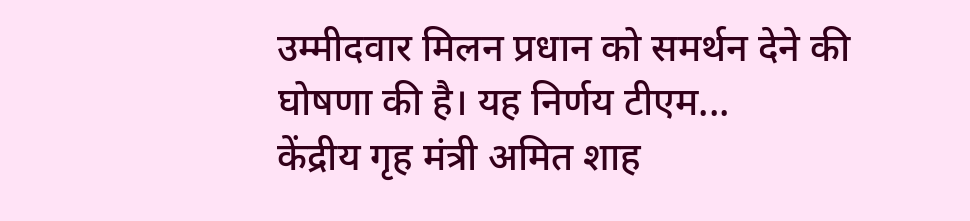उम्मीदवार मिलन प्रधान को समर्थन देने की घोषणा की है। यह निर्णय टीएम...
केंद्रीय गृह मंत्री अमित शाह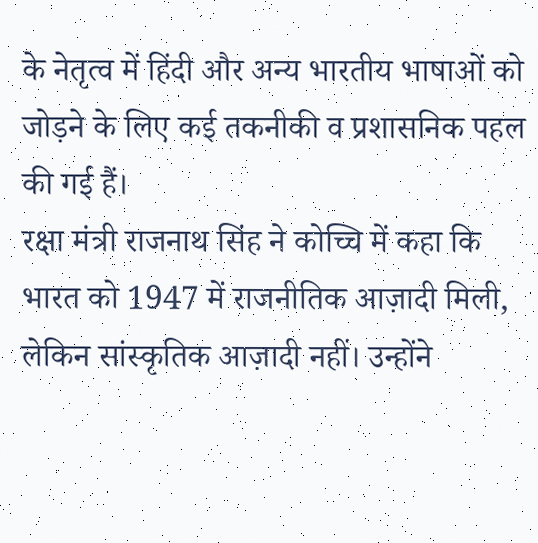के नेतृत्व में हिंदी और अन्य भारतीय भाषाओं को जोड़ने के लिए कई तकनीकी व प्रशासनिक पहल की गई हैं।
रक्षा मंत्री राजनाथ सिंह ने कोच्चि में कहा कि भारत को 1947 में राजनीतिक आज़ादी मिली, लेकिन सांस्कृतिक आज़ादी नहीं। उन्होंने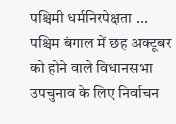पश्चिमी धर्मनिरपेक्षता ...
पश्चिम बंगाल में छह अक्टूबर को होने वाले विधानसभा उपचुनाव के लिए निर्वाचन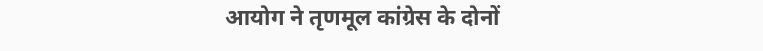आयोग ने तृणमूल कांग्रेस के दोनों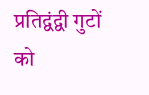प्रतिद्वंद्वी गुटों को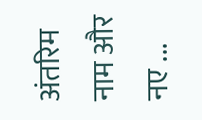अंतरिम नाम और नए ...